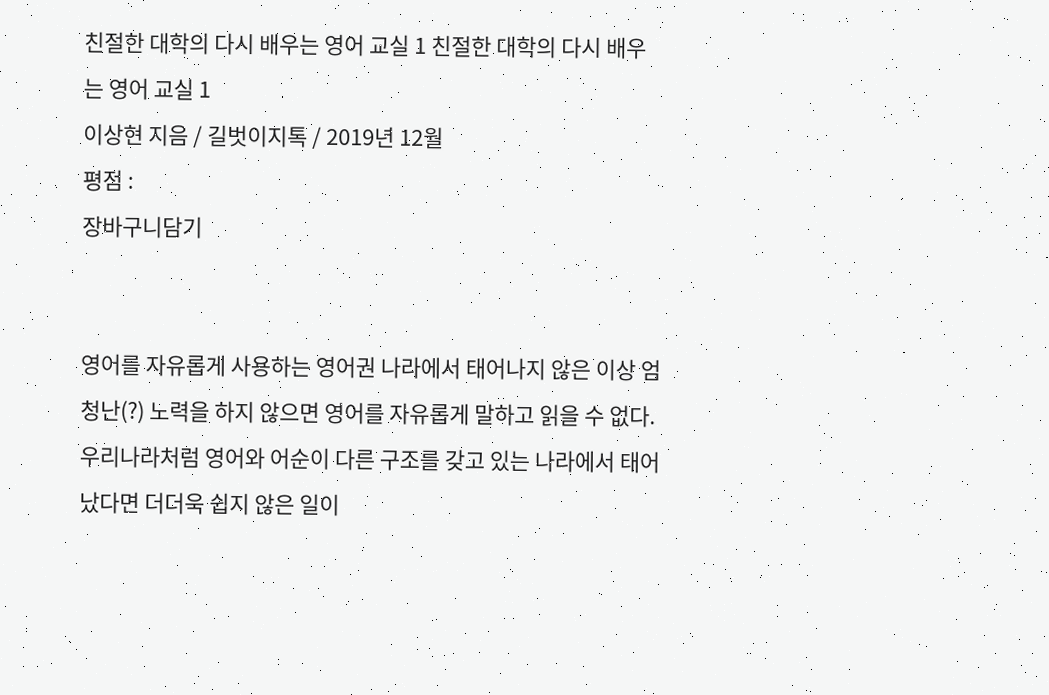친절한 대학의 다시 배우는 영어 교실 1 친절한 대학의 다시 배우는 영어 교실 1
이상현 지음 / 길벗이지톡 / 2019년 12월
평점 :
장바구니담기


영어를 자유롭게 사용하는 영어권 나라에서 태어나지 않은 이상 엄청난(?) 노력을 하지 않으면 영어를 자유롭게 말하고 읽을 수 없다. 우리나라처럼 영어와 어순이 다른 구조를 갖고 있는 나라에서 태어났다면 더더욱 쉽지 않은 일이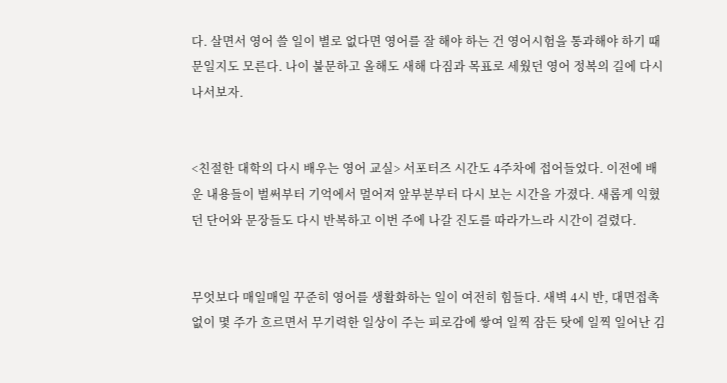다. 살면서 영어 쓸 일이 별로 없다면 영어를 잘 해야 하는 건 영어시험을 통과해야 하기 때문일지도 모른다. 나이 불문하고 올해도 새해 다짐과 목표로 세웠던 영어 정복의 길에 다시 나서보자.


<친절한 대학의 다시 배우는 영어 교실> 서포터즈 시간도 4주차에 접어들었다. 이전에 배운 내용들이 벌써부터 기억에서 멀어져 앞부분부터 다시 보는 시간을 가졌다. 새롭게 익혔던 단어와 문장들도 다시 반복하고 이번 주에 나갈 진도를 따라가느라 시간이 걸렸다.


무엇보다 매일매일 꾸준히 영어를 생활화하는 일이 여전히 힘들다. 새벽 4시 반, 대면접촉 없이 몇 주가 흐르면서 무기력한 일상이 주는 피로감에 쌓여 일찍 잠든 탓에 일찍 일어난 김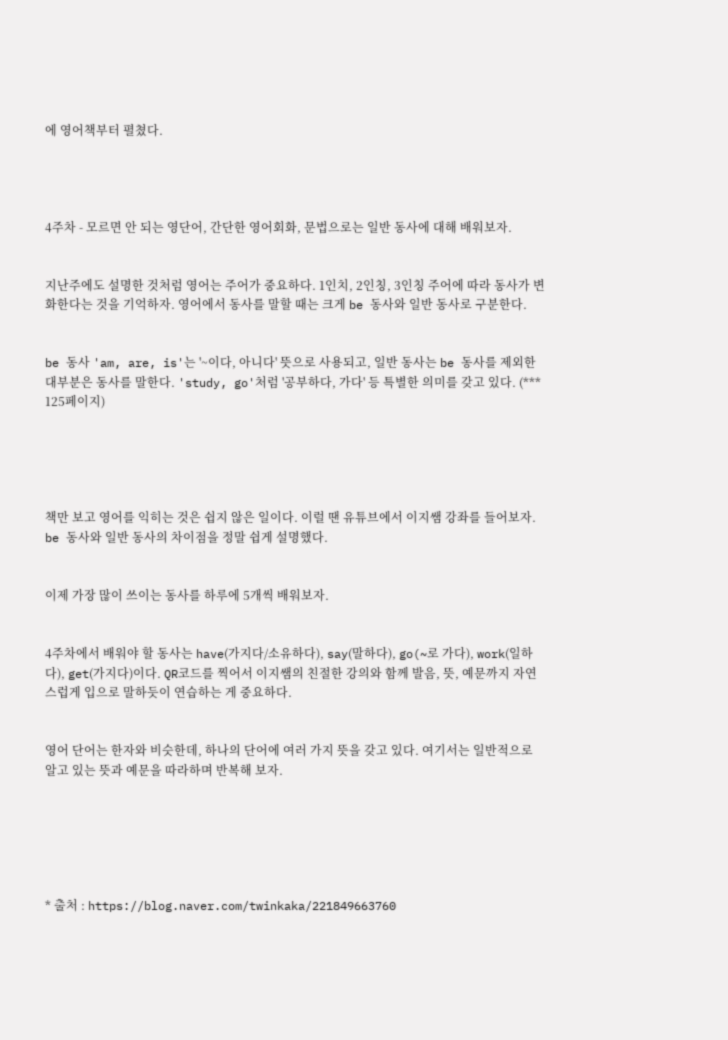에 영어책부터 펼쳤다.




4주차 - 모르면 안 되는 영단어, 간단한 영어회화, 문법으로는 일반 동사에 대해 배워보자.


지난주에도 설명한 것처럼 영어는 주어가 중요하다. 1인치, 2인칭, 3인칭 주어에 따라 동사가 변화한다는 것을 기억하자. 영어에서 동사를 말할 때는 크게 be 동사와 일반 동사로 구분한다.


be 동사 'am, are, is'는 '~이다, 아니다' 뜻으로 사용되고, 일반 동사는 be 동사를 제외한 대부분은 동사를 말한다. 'study, go'처럼 '공부하다, 가다' 등 특별한 의미를 갖고 있다. (*** 125페이지)





책만 보고 영어를 익히는 것은 쉽지 않은 일이다. 이럴 땐 유튜브에서 이지쌤 강좌를 들어보자. be 동사와 일반 동사의 차이점을 정말 쉽게 설명했다.


이제 가장 많이 쓰이는 동사를 하루에 5개씩 배워보자.


4주차에서 배워야 할 동사는 have(가지다/소유하다), say(말하다), go(~로 가다), work(일하다), get(가지다)이다. QR코드를 찍어서 이지쌤의 친절한 강의와 함께 발음, 뜻, 예문까지 자연스럽게 입으로 말하듯이 연습하는 게 중요하다.


영어 단어는 한자와 비슷한데, 하나의 단어에 여러 가지 뜻을 갖고 있다. 여기서는 일반적으로 알고 있는 뜻과 예문을 따라하며 반복해 보자.






* 출처 : https://blog.naver.com/twinkaka/221849663760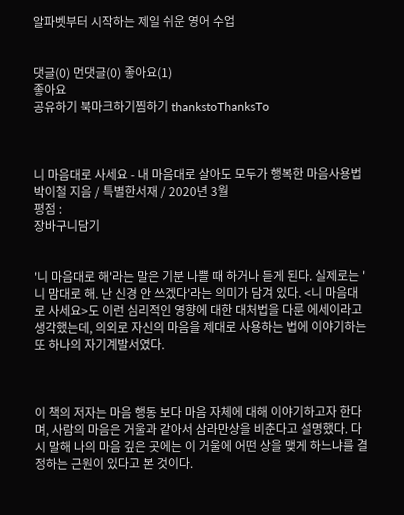알파벳부터 시작하는 제일 쉬운 영어 수업


댓글(0) 먼댓글(0) 좋아요(1)
좋아요
공유하기 북마크하기찜하기 thankstoThanksTo



니 마음대로 사세요 - 내 마음대로 살아도 모두가 행복한 마음사용법
박이철 지음 / 특별한서재 / 2020년 3월
평점 :
장바구니담기


'니 마음대로 해'라는 말은 기분 나쁠 때 하거나 듣게 된다. 실제로는 '니 맘대로 해. 난 신경 안 쓰겠다'라는 의미가 담겨 있다. <니 마음대로 사세요>도 이런 심리적인 영향에 대한 대처법을 다룬 에세이라고 생각했는데, 의외로 자신의 마음을 제대로 사용하는 법에 이야기하는 또 하나의 자기계발서였다.



이 책의 저자는 마음 행동 보다 마음 자체에 대해 이야기하고자 한다며, 사람의 마음은 거울과 같아서 삼라만상을 비춘다고 설명했다. 다시 말해 나의 마음 깊은 곳에는 이 거울에 어떤 상을 맺게 하느냐를 결정하는 근원이 있다고 본 것이다.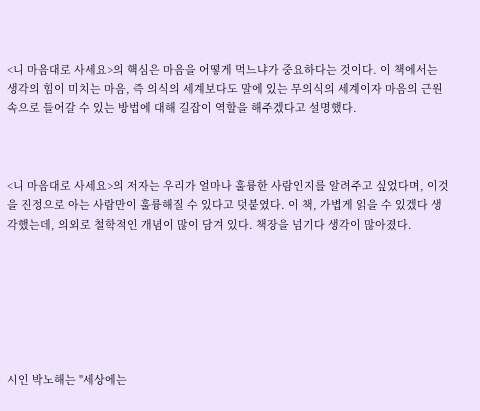<니 마음대로 사세요>의 핵심은 마음을 어떻게 먹느냐가 중요하다는 것이다. 이 책에서는 생각의 힘이 미치는 마음, 즉 의식의 세계보다도 말에 있는 무의식의 세계이자 마음의 근원 속으로 들어갈 수 있는 방법에 대해 길잡이 역할을 해주겠다고 설명했다.



<니 마음대로 사세요>의 저자는 우리가 얼마나 훌륭한 사람인지를 알려주고 싶었다며, 이것을 진정으로 아는 사람만이 훌륭해질 수 있다고 덧붙였다. 이 책, 가볍게 읽을 수 있겠다 생각했는데, 의외로 철학적인 개념이 많이 담겨 있다. 책장을 넘기다 생각이 많아졌다.







시인 박노해는 "세상에는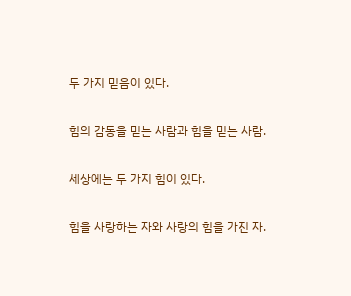두 가지 믿음이 있다.

힘의 감동을 믿는 사람과 힘을 믿는 사람.

세상에는 두 가지 힘이 있다.

힘을 사랑하는 자와 사랑의 힘을 가진 자.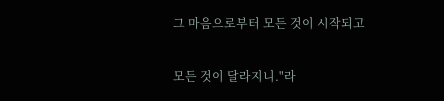그 마음으로부터 모든 것이 시작되고

모든 것이 달라지니."라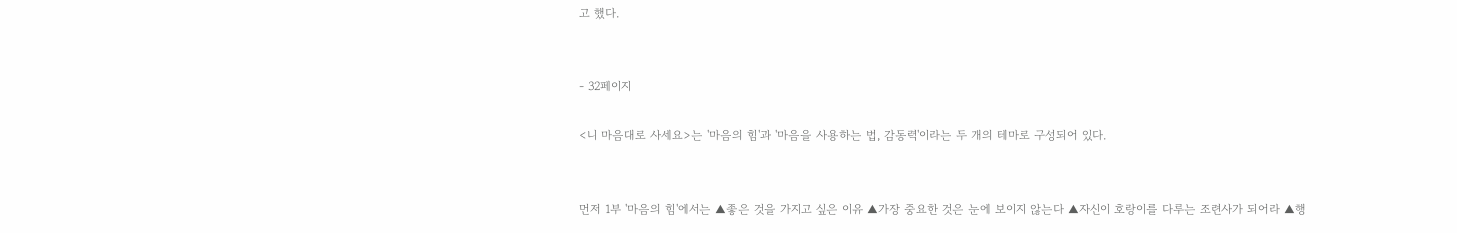고 했다.


- 32페이지

<니 마음대로 사세요>는 '마음의 힘'과 '마음을 사용하는 법, 감동력'이라는 두 개의 테마로 구성되어 있다.


먼저 1부 '마음의 힘'에서는 ▲좋은 것을 가지고 싶은 이유 ▲가장 중요한 것은 눈에 보이지 않는다 ▲자신이 호랑이를 다루는 조련사가 되어라 ▲행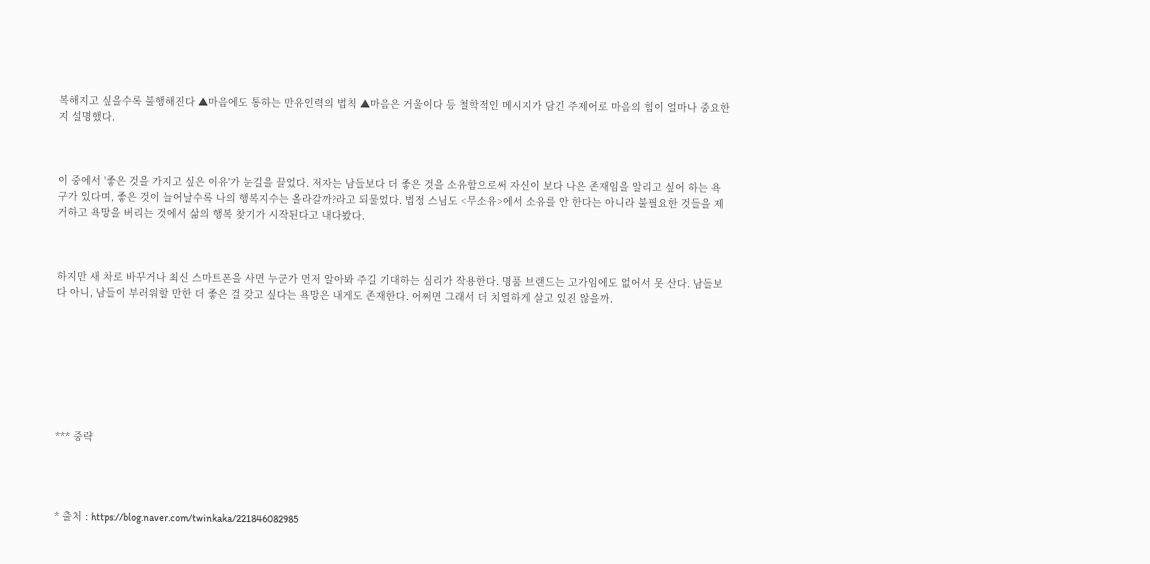복해지고 싶을수록 불행해진다 ▲마음에도 통하는 만유인력의 법칙 ▲마음은 거울이다 등 철학적인 메시지가 담긴 주제어로 마음의 힘이 얼마나 중요한지 설명했다.



이 중에서 '좋은 것을 가지고 싶은 이유'가 눈길을 끌었다. 저자는 남들보다 더 좋은 것을 소유함으로써 자신이 보다 나은 존재임을 알리고 싶어 하는 욕구가 있다며, 좋은 것이 늘어날수록 나의 행복지수는 올라갈까?라고 되물었다. 법정 스님도 <무소유>에서 소유를 안 한다는 아니라 불필요한 것들을 제거하고 욕망을 버리는 것에서 삶의 행복 찾기가 시작된다고 내다봤다.



하지만 새 차로 바꾸거나 최신 스마트폰을 사면 누군가 먼저 알아봐 주길 기대하는 심리가 작용한다. 명품 브랜드는 고가임에도 없어서 못 산다. 남들보다 아니, 남들이 부러워할 만한 더 좋은 걸 갖고 싶다는 욕망은 내게도 존재한다. 어쩌면 그래서 더 치열하게 살고 있진 않을까.








*** 중략




* 출처 : https://blog.naver.com/twinkaka/221846082985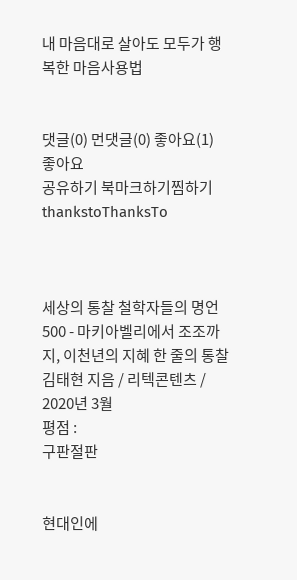내 마음대로 살아도 모두가 행복한 마음사용법


댓글(0) 먼댓글(0) 좋아요(1)
좋아요
공유하기 북마크하기찜하기 thankstoThanksTo



세상의 통찰 철학자들의 명언 500 - 마키아벨리에서 조조까지, 이천년의 지혜 한 줄의 통찰
김태현 지음 / 리텍콘텐츠 / 2020년 3월
평점 :
구판절판


현대인에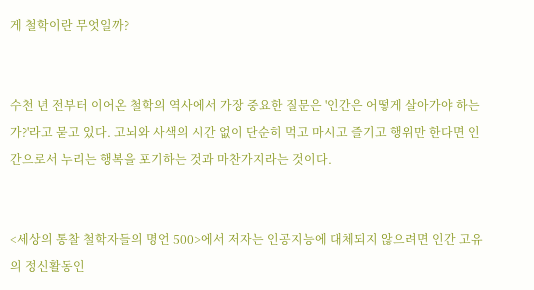게 철학이란 무엇일까?


수천 년 전부터 이어온 철학의 역사에서 가장 중요한 질문은 '인간은 어떻게 살아가야 하는가?'라고 묻고 있다. 고뇌와 사색의 시간 없이 단순히 먹고 마시고 즐기고 행위만 한다면 인간으로서 누리는 행복을 포기하는 것과 마찬가지라는 것이다.


<세상의 통찰 철학자들의 명언 500>에서 저자는 인공지능에 대체되지 않으려면 인간 고유의 정신활동인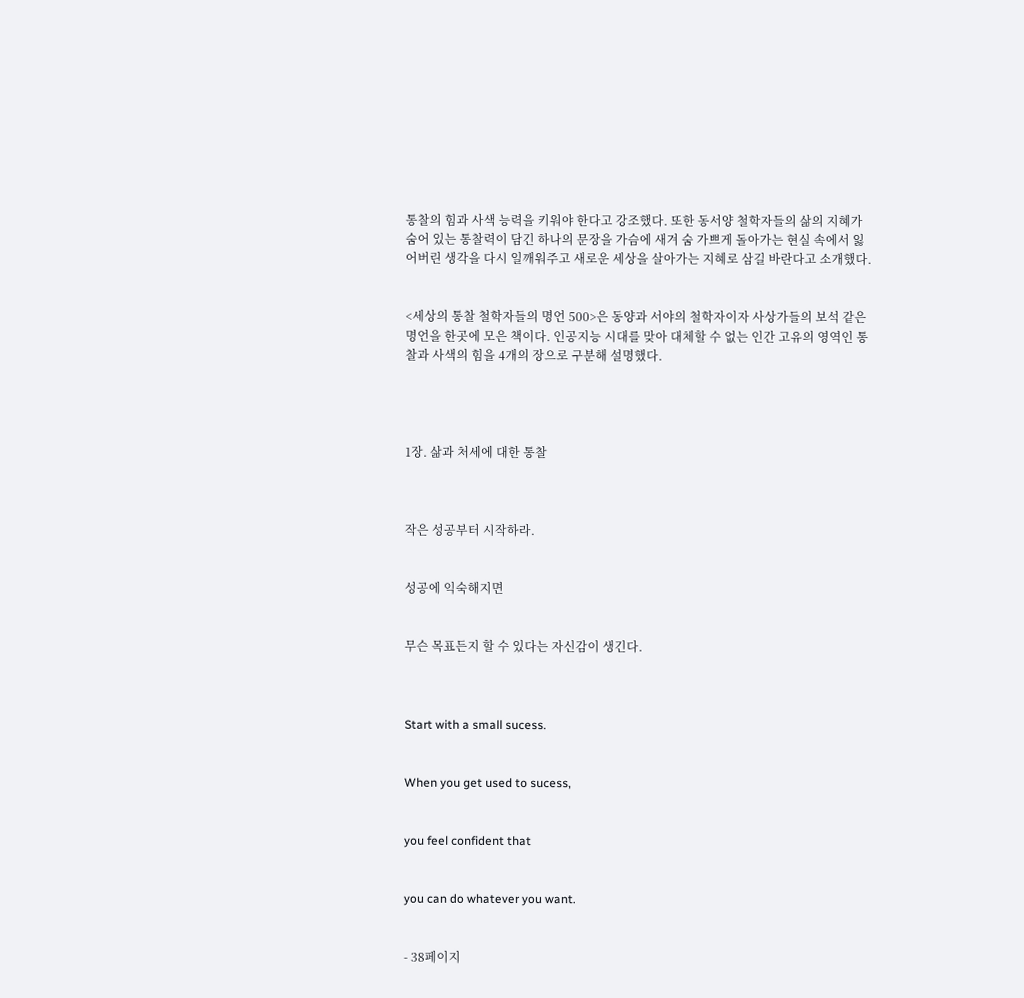통찰의 힘과 사색 능력을 키워야 한다고 강조했다. 또한 동서양 철학자들의 삶의 지혜가 숨어 있는 통찰력이 담긴 하나의 문장을 가슴에 새겨 숨 가쁘게 돌아가는 현실 속에서 잃어버린 생각을 다시 일깨워주고 새로운 세상을 살아가는 지혜로 삼길 바란다고 소개했다.


<세상의 통찰 철학자들의 명언 500>은 동양과 서야의 철학자이자 사상가들의 보석 같은 명언을 한곳에 모은 책이다. 인공지능 시대를 맞아 대체할 수 없는 인간 고유의 영역인 통찰과 사색의 힘을 4개의 장으로 구분해 설명했다.




1장. 삶과 처세에 대한 통찰



작은 성공부터 시작하라.


성공에 익숙해지면


무슨 목표든지 할 수 있다는 자신감이 생긴다.



Start with a small sucess.


When you get used to sucess,


you feel confident that


you can do whatever you want.


- 38페이지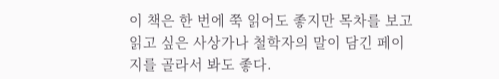이 책은 한 번에 쭉 읽어도 좋지만 목차를 보고 읽고 싶은 사상가나 철학자의 말이 담긴 페이지를 골라서 봐도 좋다.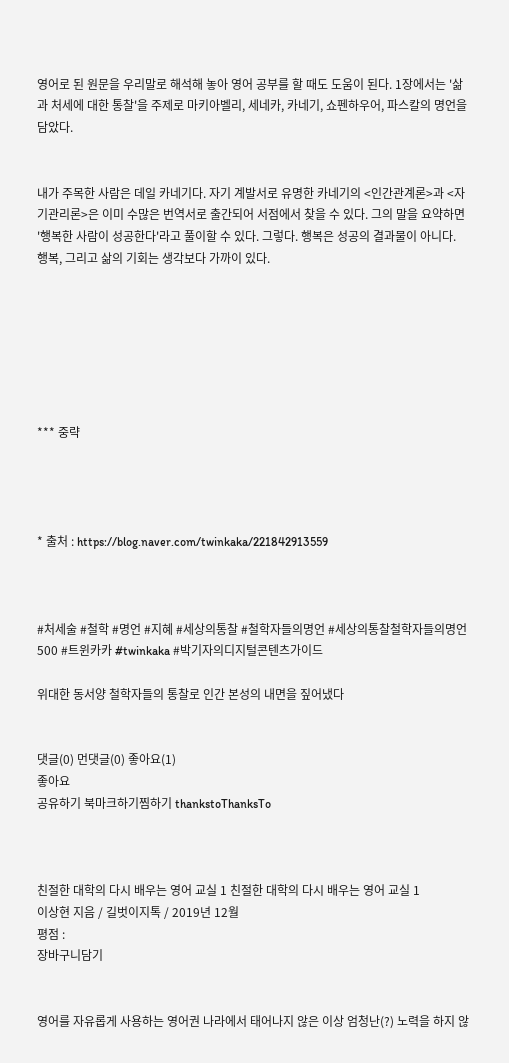영어로 된 원문을 우리말로 해석해 놓아 영어 공부를 할 때도 도움이 된다. 1장에서는 '삶과 처세에 대한 통찰'을 주제로 마키아벨리, 세네카, 카네기, 쇼펜하우어, 파스칼의 명언을 담았다.


내가 주목한 사람은 데일 카네기다. 자기 계발서로 유명한 카네기의 <인간관계론>과 <자기관리론>은 이미 수많은 번역서로 출간되어 서점에서 찾을 수 있다. 그의 말을 요약하면 '행복한 사람이 성공한다'라고 풀이할 수 있다. 그렇다. 행복은 성공의 결과물이 아니다. 행복, 그리고 삶의 기회는 생각보다 가까이 있다.







*** 중략




* 출처 : https://blog.naver.com/twinkaka/221842913559



#처세술 #철학 #명언 #지혜 #세상의통찰 #철학자들의명언 #세상의통찰철학자들의명언500 #트윈카카 #twinkaka #박기자의디지털콘텐츠가이드

위대한 동서양 철학자들의 통찰로 인간 본성의 내면을 짚어냈다


댓글(0) 먼댓글(0) 좋아요(1)
좋아요
공유하기 북마크하기찜하기 thankstoThanksTo



친절한 대학의 다시 배우는 영어 교실 1 친절한 대학의 다시 배우는 영어 교실 1
이상현 지음 / 길벗이지톡 / 2019년 12월
평점 :
장바구니담기


영어를 자유롭게 사용하는 영어권 나라에서 태어나지 않은 이상 엄청난(?) 노력을 하지 않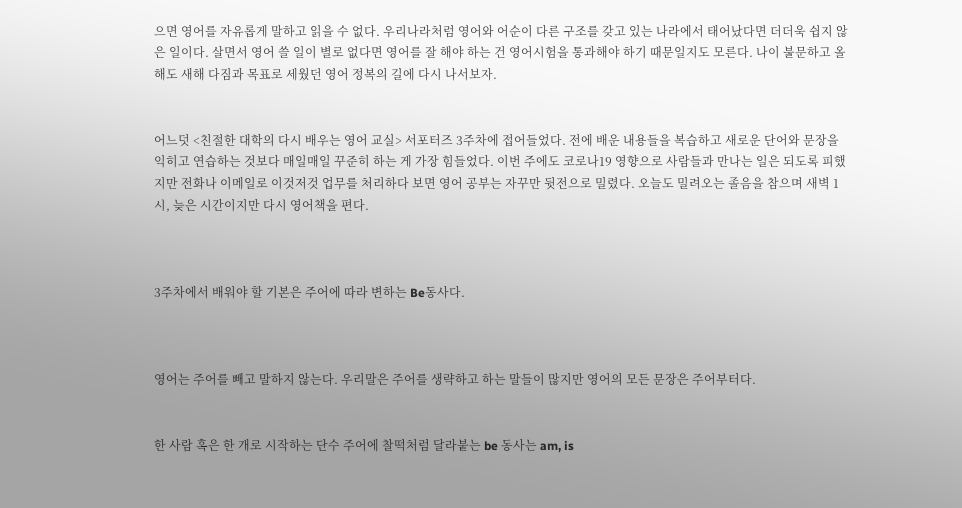으면 영어를 자유롭게 말하고 읽을 수 없다. 우리나라처럼 영어와 어순이 다른 구조를 갖고 있는 나라에서 태어났다면 더더욱 쉽지 않은 일이다. 살면서 영어 쓸 일이 별로 없다면 영어를 잘 해야 하는 건 영어시험을 통과해야 하기 때문일지도 모른다. 나이 불문하고 올해도 새해 다짐과 목표로 세웠던 영어 정복의 길에 다시 나서보자.


어느덧 <친절한 대학의 다시 배우는 영어 교실> 서포터즈 3주차에 접어들었다. 전에 배운 내용들을 복습하고 새로운 단어와 문장을 익히고 연습하는 것보다 매일매일 꾸준히 하는 게 가장 힘들었다. 이번 주에도 코로나19 영향으로 사람들과 만나는 일은 되도록 피했지만 전화나 이메일로 이것저것 업무를 처리하다 보면 영어 공부는 자꾸만 뒷전으로 밀렸다. 오늘도 밀려오는 졸음을 참으며 새벽 1시, 늦은 시간이지만 다시 영어책을 편다.



3주차에서 배워야 할 기본은 주어에 따라 변하는 Be동사다.



영어는 주어를 빼고 말하지 않는다. 우리말은 주어를 생략하고 하는 말들이 많지만 영어의 모든 문장은 주어부터다.


한 사람 혹은 한 개로 시작하는 단수 주어에 찰떡처럼 달라붙는 be 동사는 am, is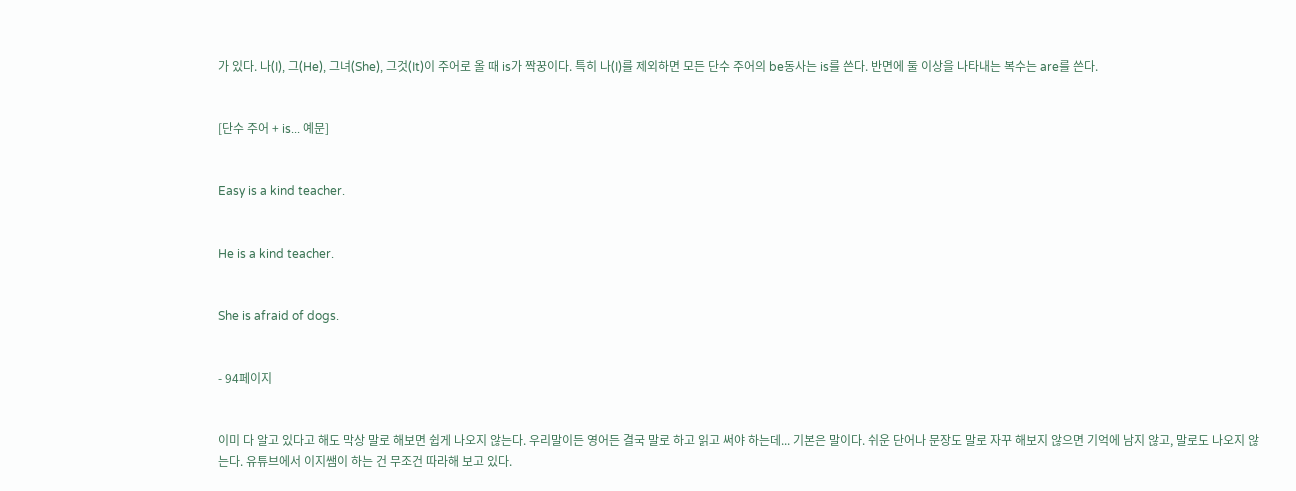가 있다. 나(I), 그(He), 그녀(She), 그것(It)이 주어로 올 때 is가 짝꿍이다. 특히 나(I)를 제외하면 모든 단수 주어의 be동사는 is를 쓴다. 반면에 둘 이상을 나타내는 복수는 are를 쓴다.


[단수 주어 + is... 예문]


Easy is a kind teacher.


He is a kind teacher.


She is afraid of dogs.


- 94페이지


이미 다 알고 있다고 해도 막상 말로 해보면 쉽게 나오지 않는다. 우리말이든 영어든 결국 말로 하고 읽고 써야 하는데... 기본은 말이다. 쉬운 단어나 문장도 말로 자꾸 해보지 않으면 기억에 남지 않고, 말로도 나오지 않는다. 유튜브에서 이지쌤이 하는 건 무조건 따라해 보고 있다.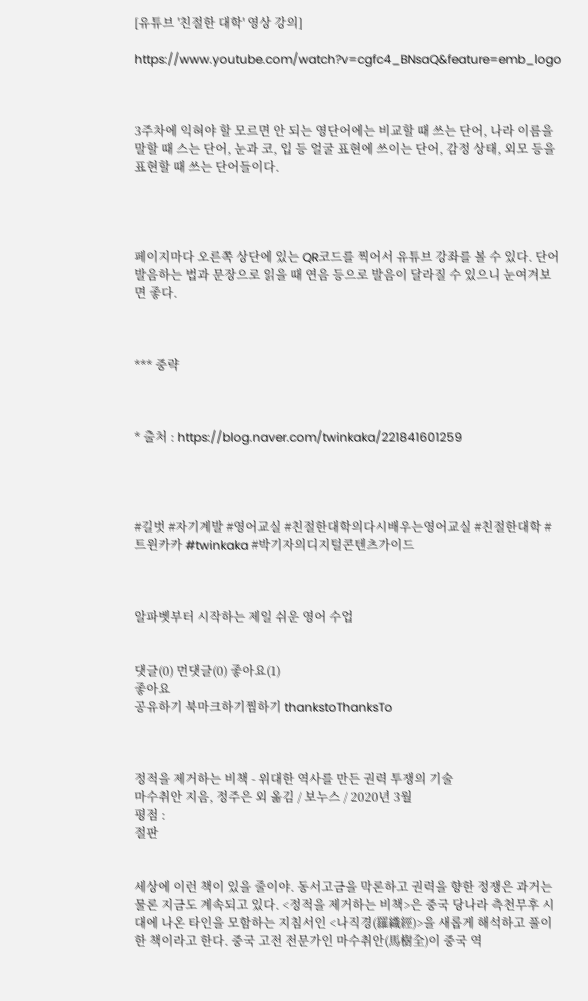[유튜브 '친절한 대학' 영상 강의]

https://www.youtube.com/watch?v=cgfc4_BNsaQ&feature=emb_logo



3주차에 익혀야 할 모르면 안 되는 영단어에는 비교할 때 쓰는 단어, 나라 이름을 말할 때 스는 단어, 눈과 코, 입 등 얼굴 표현에 쓰이는 단어, 감정 상태, 외모 등을 표현할 때 쓰는 단어들이다.




페이지마다 오른쪽 상단에 있는 QR코드를 찍어서 유튜브 강좌를 볼 수 있다. 단어 발음하는 법과 문장으로 읽을 때 연음 등으로 발음이 달라질 수 있으니 눈여겨보면 좋다.



*** 중략



* 출처 : https://blog.naver.com/twinkaka/221841601259




#길벗 #자기계발 #영어교실 #친절한대학의다시배우는영어교실 #친절한대학 #트윈카카 #twinkaka #박기자의디지털콘텐츠가이드



알파벳부터 시작하는 제일 쉬운 영어 수업


댓글(0) 먼댓글(0) 좋아요(1)
좋아요
공유하기 북마크하기찜하기 thankstoThanksTo



정적을 제거하는 비책 - 위대한 역사를 만든 권력 투쟁의 기술
마수취안 지음, 정주은 외 옮김 / 보누스 / 2020년 3월
평점 :
절판


세상에 이런 책이 있을 줄이야. 동서고금을 막론하고 권력을 향한 정쟁은 과거는 물론 지금도 계속되고 있다. <정적을 제거하는 비책>은 중국 당나라 측천무후 시대에 나온 타인을 모함하는 지침서인 <나직경(羅織經)>을 새롭게 해석하고 풀이한 책이라고 한다. 중국 고전 전문가인 마수취안(馬樹全)이 중국 역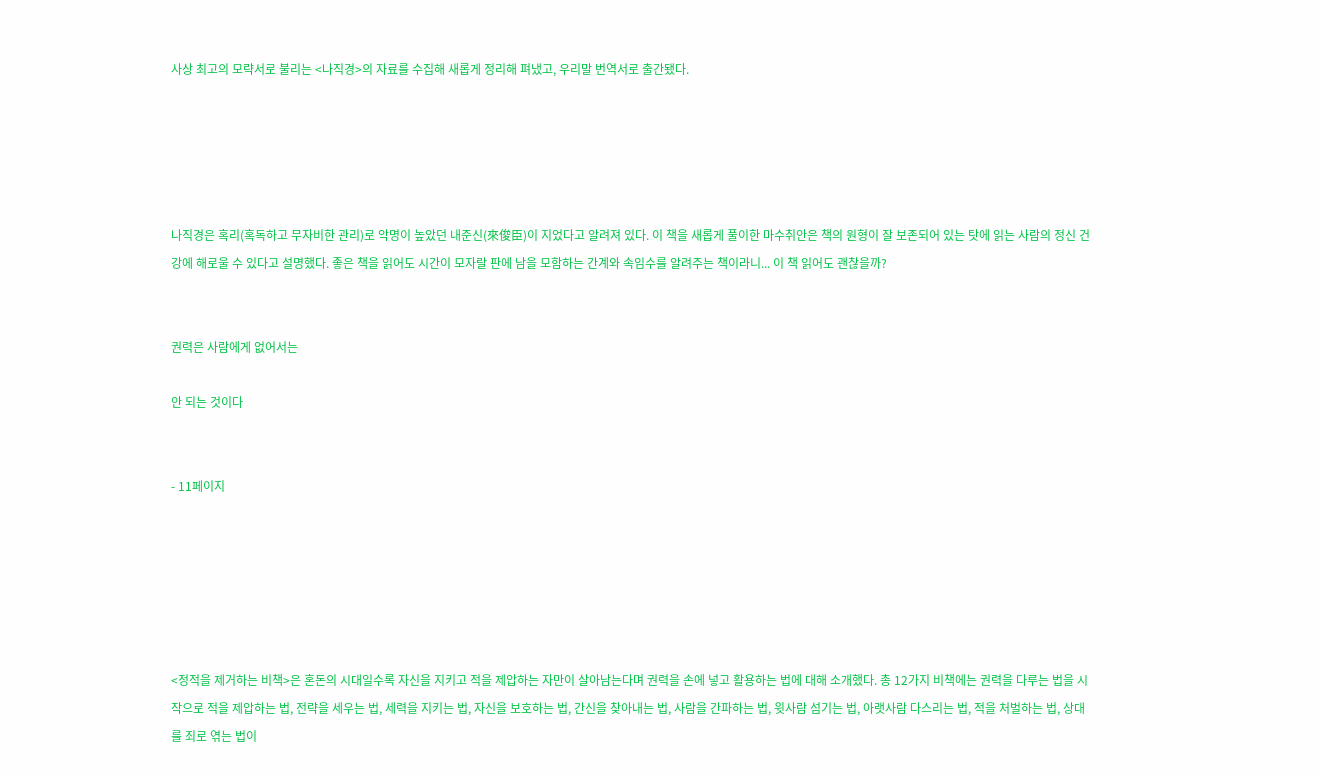사상 최고의 모략서로 불리는 <나직경>의 자료를 수집해 새롭게 정리해 펴냈고, 우리말 번역서로 출간됐다.





나직경은 혹리(혹독하고 무자비한 관리)로 악명이 높았던 내준신(來俊臣)이 지었다고 알려져 있다. 이 책을 새롭게 풀이한 마수취안은 책의 원형이 잘 보존되어 있는 탓에 읽는 사람의 정신 건강에 해로울 수 있다고 설명했다. 좋은 책을 읽어도 시간이 모자랄 판에 남을 모함하는 간계와 속임수를 알려주는 책이라니... 이 책 읽어도 괜찮을까?


권력은 사람에게 없어서는

안 되는 것이다


- 11페이지






<정적을 제거하는 비책>은 혼돈의 시대일수록 자신을 지키고 적을 제압하는 자만이 살아남는다며 권력을 손에 넣고 활용하는 법에 대해 소개했다. 총 12가지 비책에는 권력을 다루는 법을 시작으로 적을 제압하는 법, 전략을 세우는 법, 세력을 지키는 법, 자신을 보호하는 법, 간신을 찾아내는 법, 사람을 간파하는 법, 윗사람 섬기는 법, 아랫사람 다스리는 법, 적을 처벌하는 법, 상대를 죄로 엮는 법이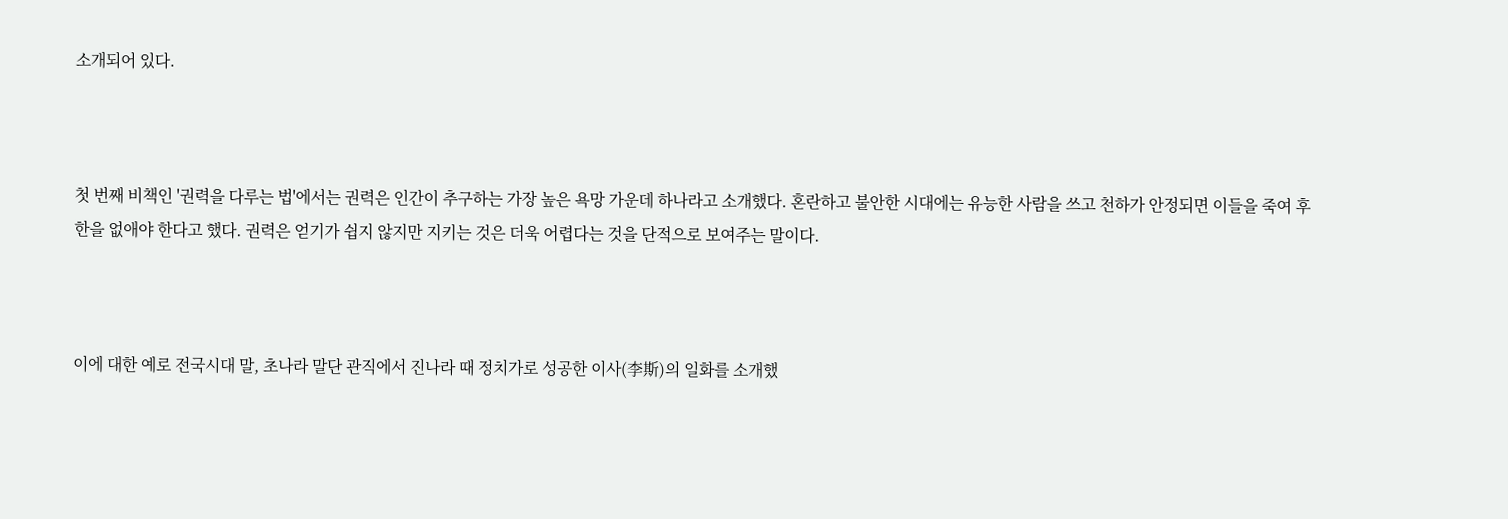소개되어 있다.



첫 번째 비책인 '권력을 다루는 법'에서는 권력은 인간이 추구하는 가장 높은 욕망 가운데 하나라고 소개했다. 혼란하고 불안한 시대에는 유능한 사람을 쓰고 천하가 안정되면 이들을 죽여 후한을 없애야 한다고 했다. 권력은 얻기가 쉽지 않지만 지키는 것은 더욱 어렵다는 것을 단적으로 보여주는 말이다.



이에 대한 예로 전국시대 말, 초나라 말단 관직에서 진나라 때 정치가로 성공한 이사(李斯)의 일화를 소개했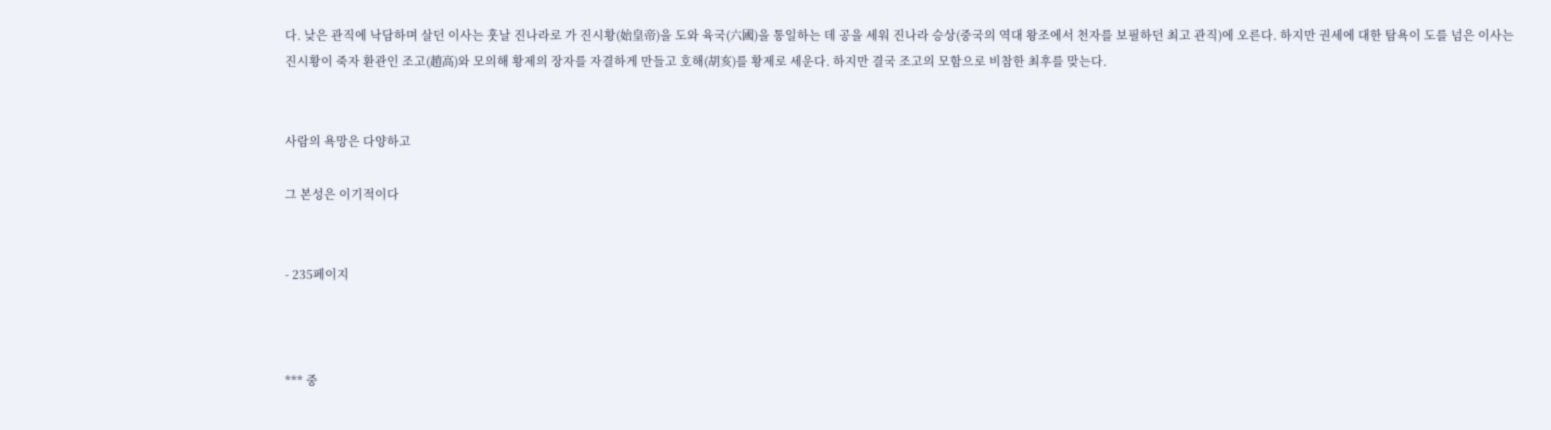다. 낮은 관직에 낙담하며 살던 이사는 훗날 진나라로 가 진시황(始皇帝)을 도와 육국(六國)을 통일하는 데 공을 세워 진나라 승상(중국의 역대 왕조에서 천자를 보필하던 최고 관직)에 오른다. 하지만 권세에 대한 탐욕이 도를 넘은 이사는 진시황이 죽자 환관인 조고(趙高)와 모의해 황제의 장자를 자결하게 만들고 호해(胡亥)를 황제로 세운다. 하지만 결국 조고의 모함으로 비참한 최후를 맞는다.


사람의 욕망은 다양하고

그 본성은 이기적이다


- 235페이지



*** 중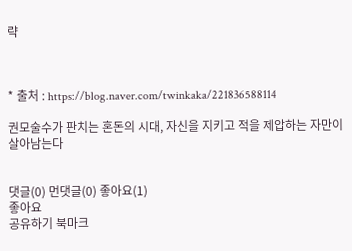략



* 출처 : https://blog.naver.com/twinkaka/221836588114

권모술수가 판치는 혼돈의 시대, 자신을 지키고 적을 제압하는 자만이 살아남는다


댓글(0) 먼댓글(0) 좋아요(1)
좋아요
공유하기 북마크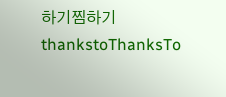하기찜하기 thankstoThanksTo